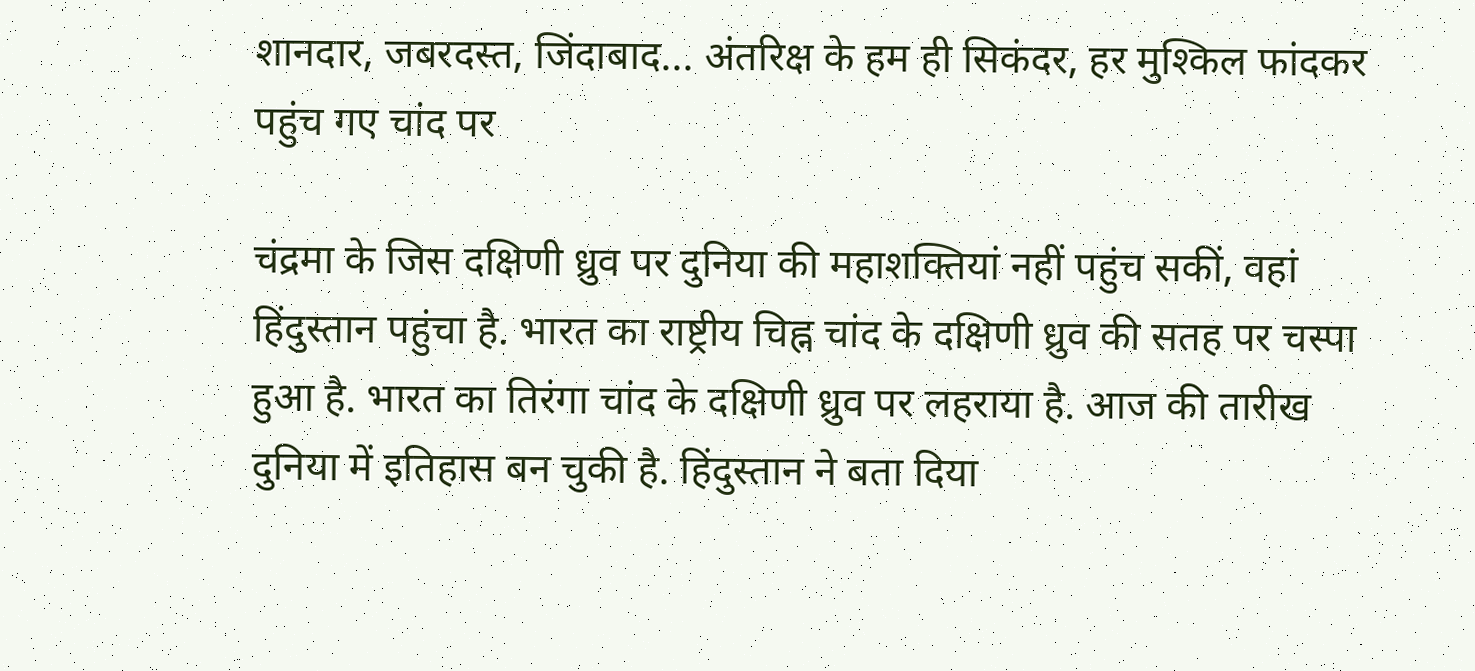शानदार, जबरदस्त, जिंदाबाद... अंतरिक्ष के हम ही सिकंदर, हर मुश्किल फांदकर पहुंच गए चांद पर

चंद्रमा के जिस दक्षिणी ध्रुव पर दुनिया की महाशक्तियां नहीं पहुंच सकीं, वहां हिंदुस्तान पहुंचा है. भारत का राष्ट्रीय चिह्न चांद के दक्षिणी ध्रुव की सतह पर चस्पा हुआ है. भारत का तिरंगा चांद के दक्षिणी ध्रुव पर लहराया है. आज की तारीख दुनिया में इतिहास बन चुकी है. हिंदुस्तान ने बता दिया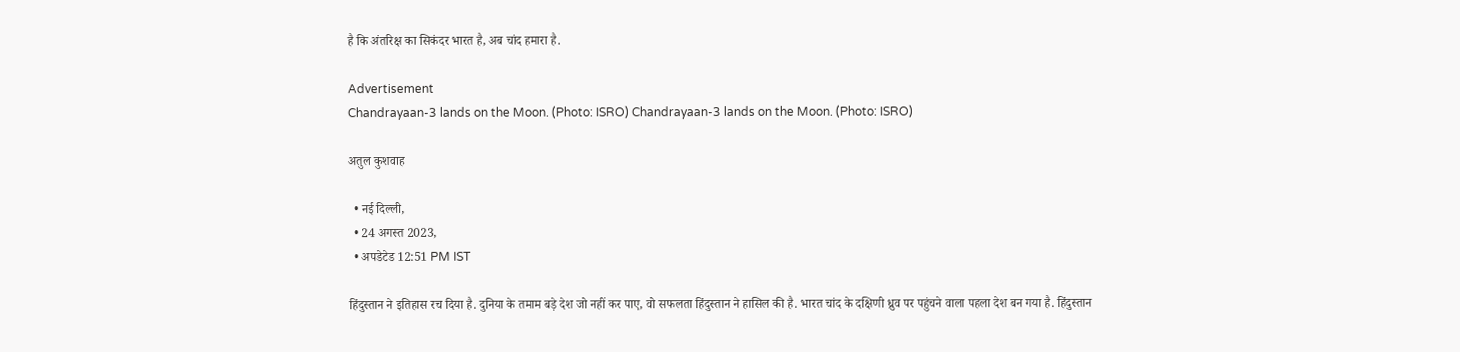है कि अंतरिक्ष का सिकंदर भारत है, अब चांद हमारा है.

Advertisement
Chandrayaan-3 lands on the Moon. (Photo: ISRO) Chandrayaan-3 lands on the Moon. (Photo: ISRO)

अतुल कुशवाह

  • नई दिल्ली,
  • 24 अगस्त 2023,
  • अपडेटेड 12:51 PM IST

हिंदुस्तान ने इतिहास रच दिया है. दुनिया के तमाम बड़े देश जो नहीं कर पाए, वो सफलता हिंदुस्तान ने हासिल की है. भारत चांद के दक्षिणी ध्रुव पर पहुंचने वाला पहला देश बन गया है. हिंदुस्तान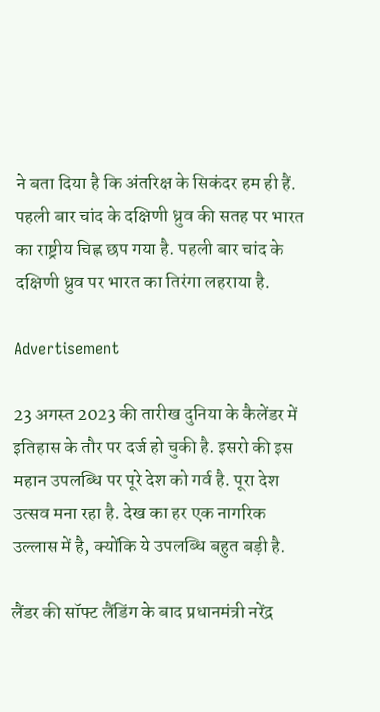ने बता दिया है कि अंतरिक्ष के सिकंदर हम ही हैं. पहली बार चांद के दक्षिणी ध्रुव की सतह पर भारत का राष्ट्रीय चिह्न छप गया है. पहली बार चांद के दक्षिणी ध्रुव पर भारत का तिरंगा लहराया है.

Advertisement

23 अगस्त 2023 की तारीख दुनिया के कैलेंडर में इतिहास के तौर पर दर्ज हो चुकी है. इसरो की इस महान उपलब्धि पर पूरे देश को गर्व है. पूरा देश उत्सव मना रहा है. देख का हर एक नागरिक उल्लास में है, क्योंकि ये उपलब्धि बहुत बड़ी है.

लैंडर की सॉफ्ट लैंडिंग के बाद प्रधानमंत्री नरेंद्र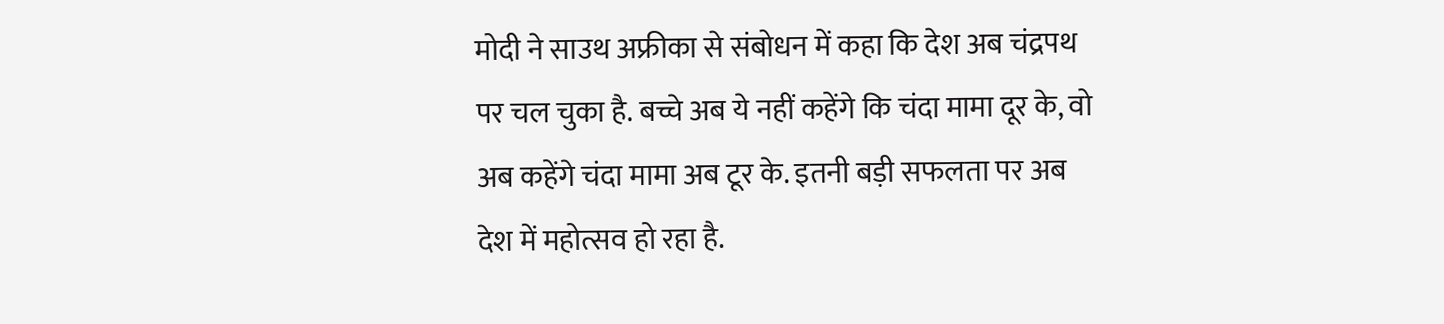मोदी ने साउथ अफ्रीका से संबोधन में कहा कि देश अब चंद्रपथ पर चल चुका है. बच्चे अब ये नहीं कहेंगे कि चंदा मामा दूर के, वो अब कहेंगे चंदा मामा अब टूर के. इतनी बड़ी सफलता पर अब देश में महोत्सव हो रहा है.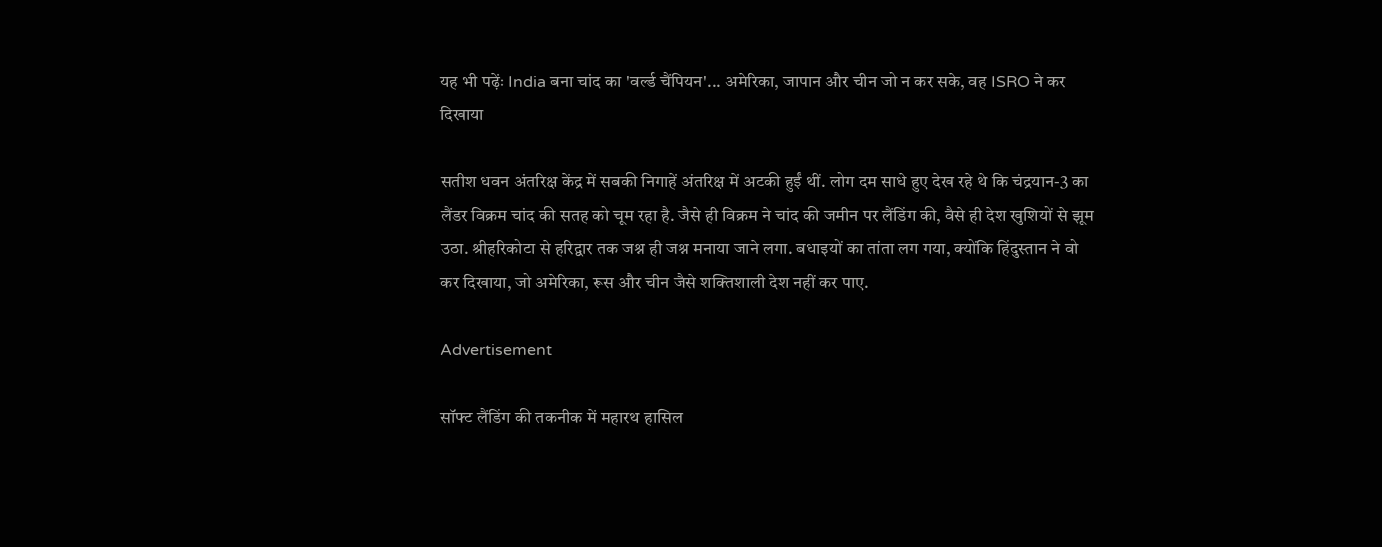यह भी पढ़ेंः India बना चांद का 'वर्ल्ड चैंपियन'... अमेरिका, जापान और चीन जो न कर सके, वह ISRO ने कर दिखाया

सतीश धवन अंतरिक्ष केंद्र में सबकी निगाहें अंतरिक्ष में अटकी हुईं थीं. लोग दम साधे हुए देख रहे थे कि चंद्रयान-3 का लैंडर विक्रम चांद की सतह को चूम रहा है. जैसे ही विक्रम ने चांद की जमीन पर लैंडिंग की, वैसे ही देश खुशियों से झूम उठा. श्रीहरिकोटा से हरिद्वार तक जश्न ही जश्न मनाया जाने लगा. बधाइयों का तांता लग गया, क्योंकि हिंदुस्तान ने वो कर दिखाया, जो अमेरिका, रूस और चीन जैसे शक्तिशाली देश नहीं कर पाए.

Advertisement

सॉफ्ट लैंडिंग की तकनीक में महारथ हासिल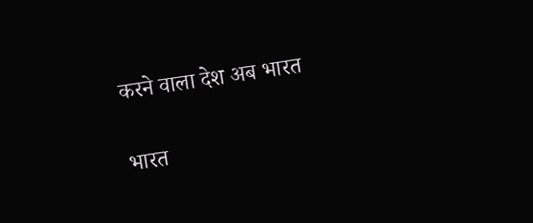करने वाला देश अब भारत

भारत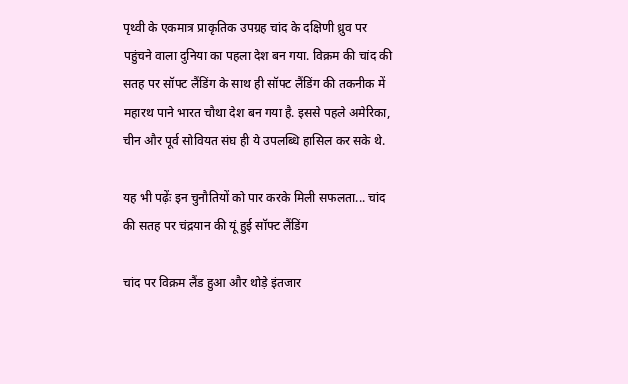पृथ्वी के एकमात्र प्राकृतिक उपग्रह चांद के दक्षिणी ध्रुव पर पहुंचने वाला दुनिया का पहला देश बन गया. विक्रम की चांद की सतह पर सॉफ्ट लैंडिंग के साथ ही सॉफ्ट लैंडिंग की तकनीक में महारथ पाने भारत चौथा देश बन गया है. इससे पहले अमेरिका, चीन और पूर्व सोवियत संघ ही ये उपलब्धि हासिल कर सके थे.

यह भी पढ़ेंः इन चुनौतियों को पार करके मिली सफलता... चांद की सतह पर चंद्रयान की यूं हुई सॉफ्ट लैंडिंग

चांद पर विक्रम लैंड हुआ और थोड़े इंतजार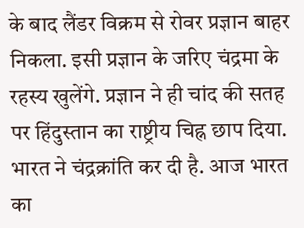के बाद लैंडर विक्रम से रोवर प्रज्ञान बाहर निकला. इसी प्रज्ञान के जरिए चंद्रमा के रहस्य खुलेंगे. प्रज्ञान ने ही चांद की सतह पर हिंदुस्तान का राष्ट्रीय चिह्न छाप दिया. भारत ने चंद्रक्रांति कर दी है. आज भारत का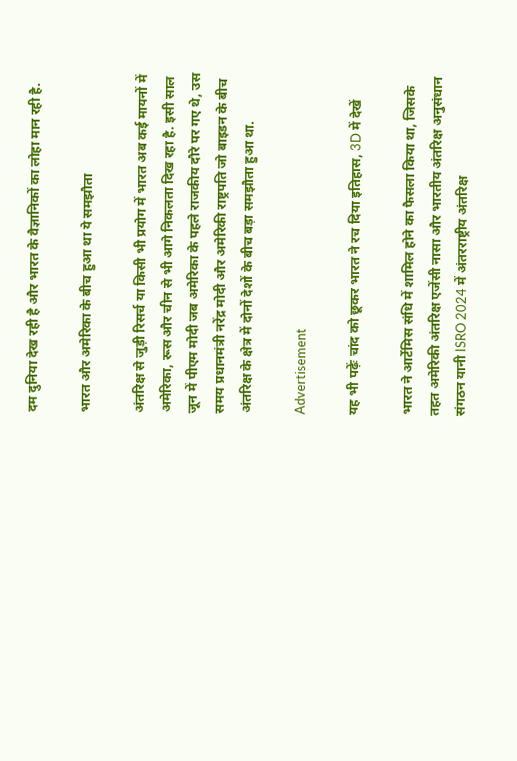दम दुनिया देख रही है और भारत के वैज्ञानिकों का लोहा मान रही है.

भारत और अमेरिका के बीच हुआ था ये समझौता

अंतरिक्ष से जुड़ी रिसर्च या किसी भी प्रयोग में भारत अब कई मायनों में अमेरिका, रूस और चीन से भी आगे निकलता दिख रहा है. इसी साल जून में पीएम मोदी जब अमेरिका के पहले राजकीय दौरे पर गए थे, उस समय प्रधानमंत्री नरेंद्र मोदी और अमेरिकी राष्ट्रपति जो बाइडन के बीच अंतरिक्ष के क्षेत्र में दोनों देशों के बीच बड़ा समझौता हुआ था.

Advertisement

यह भी पढ़ेंः चांद को छूकर भारत ने रच दिया इतिहास, 3D में देखें

भारत ने आर्टेमिस संधि में शामिल होने का फैसला किया था, जिसके तहत अमेरिकी अंतरिक्ष एजेंसी नासा और भारतीय अंतरिक्ष अनुसंधान संगठन यानी ISRO 2024 में अंतरराष्ट्रीय अंतरिक्ष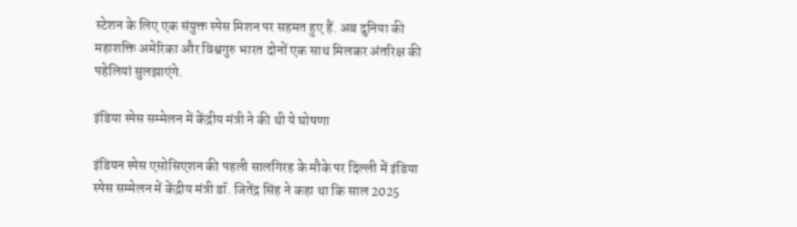स्टेशन के लिए एक संयुक्त स्पेस मिशन पर सहमत हुए हैं. अब दुनिया की महाशक्ति अमेरिका और विश्वगुरु भारत दोनों एक साथ मिलकर अंतरिक्ष की पहेलियां सुलझाएंगे.

इंडिया स्पेस सम्मेलन में केंद्रीय मंत्री ने की थी ये घोषणा

इंडियन स्पेस एसोसिएशन की पहली सालगिरह के मौके पर दिल्ली में इंडिया स्पेस सम्मेलन में केंद्रीय मंत्री डॉ. जितेंद्र सिंह ने कहा था कि साल 2025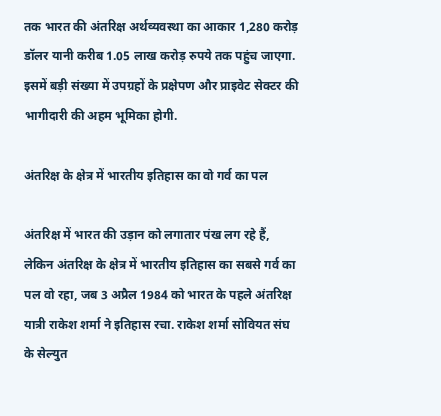तक भारत की अंतरिक्ष अर्थव्यवस्था का आकार 1,280 करोड़ डॉलर यानी करीब 1.05 लाख करोड़ रुपये तक पहुंच जाएगा. इसमें बड़ी संख्या में उपग्रहों के प्रक्षेपण और प्राइवेट सेक्टर की भागीदारी की अहम भूमिका होगी.

अंतरिक्ष के क्षेत्र में भारतीय इतिहास का वो गर्व का पल

अंतरिक्ष में भारत की उड़ान को लगातार पंख लग रहे हैं, लेकिन अंतरिक्ष के क्षेत्र में भारतीय इतिहास का सबसे गर्व का पल वो रहा, जब 3 अप्रैल 1984 को भारत के पहले अंतरिक्ष यात्री राकेश शर्मा ने इतिहास रचा. राकेश शर्मा सोवियत संघ के सेल्युत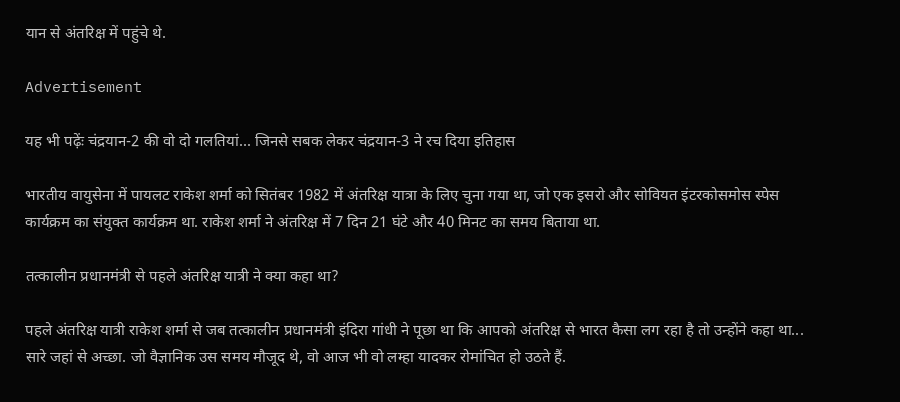यान से अंतरिक्ष में पहुंचे थे.

Advertisement

यह भी पढ़ेंः चंद्रयान-2 की वो दो गलतियां... जिनसे सबक लेकर चंद्रयान-3 ने रच दिया इतिहास

भारतीय वायुसेना में पायलट राकेश शर्मा को सितंबर 1982 में अंतरिक्ष यात्रा के लिए चुना गया था, जो एक इसरो और सोवियत इंटरकोसमोस स्पेस कार्यक्रम का संयुक्त कार्यक्रम था. राकेश शर्मा ने अंतरिक्ष में 7 दिन 21 घंटे और 40 मिनट का समय बिताया था.

तत्कालीन प्रधानमंत्री से पहले अंतरिक्ष यात्री ने क्या कहा था?

पहले अंतरिक्ष यात्री राकेश शर्मा से जब तत्कालीन प्रधानमंत्री इंदिरा गांधी ने पूछा था कि आपको अंतरिक्ष से भारत कैसा लग रहा है तो उन्होंने कहा था... सारे जहां से अच्छा. जो वैज्ञानिक उस समय मौजूद थे, वो आज भी वो लम्हा यादकर रोमांचित हो उठते हैं.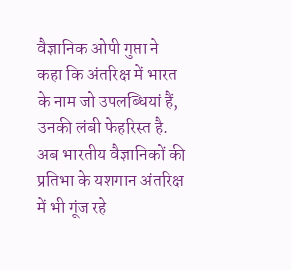वैज्ञानिक ओपी गुप्ता ने कहा कि अंतरिक्ष में भारत के नाम जो उपलब्धियां हैं, उनकी लंबी फेहरिस्त है. अब भारतीय वैज्ञानिकों की प्रतिभा के यशगान अंतरिक्ष में भी गूंज रहे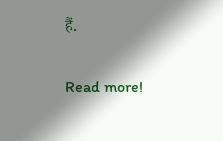हैं.

Read more!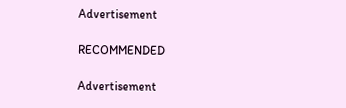Advertisement

RECOMMENDED

Advertisement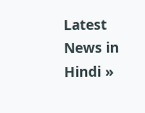Latest News in Hindi »